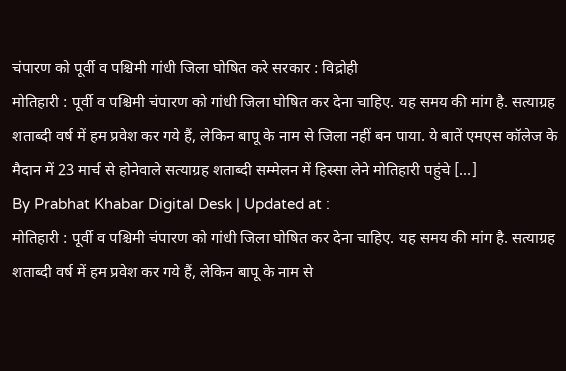चंपारण को पूर्वी व पश्चिमी गांधी जिला घोषित करे सरकार : विद्रोही
मोतिहारी : पूर्वी व पश्चिमी चंपारण को गांधी जिला घोषित कर देना चाहिए. यह समय की मांग है. सत्याग्रह शताब्दी वर्ष में हम प्रवेश कर गये हैं, लेकिन बापू के नाम से जिला नहीं बन पाया. ये बातें एमएस कॉलेज के मैदान में 23 मार्च से होनेवाले सत्याग्रह शताब्दी सम्मेलन में हिस्सा लेने मोतिहारी पहुंचे […]
By Prabhat Khabar Digital Desk | Updated at :
मोतिहारी : पूर्वी व पश्चिमी चंपारण को गांधी जिला घोषित कर देना चाहिए. यह समय की मांग है. सत्याग्रह शताब्दी वर्ष में हम प्रवेश कर गये हैं, लेकिन बापू के नाम से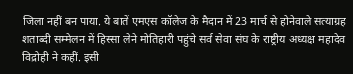जिला नहीं बन पाया. ये बातें एमएस कॉलेज के मैदान में 23 मार्च से होनेवाले सत्याग्रह शताब्दी सम्मेलन में हिस्सा लेने मोतिहारी पहुंचे सर्व सेवा संघ के राष्ट्रीय अध्यक्ष महादेव विद्रोही ने कहीं. इसी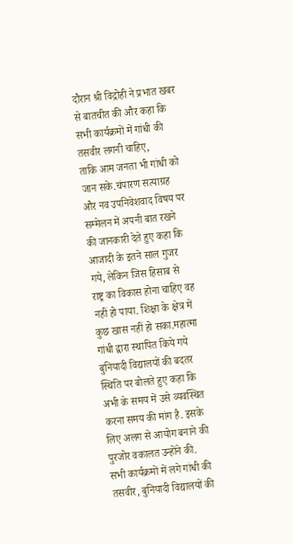दौरान श्री विद्रोही ने प्रभात खबर से बातचीत की और कहा कि सभी कार्यक्रमों में गांधी की तसवीर लगनी चाहिए,
ताकि आम जनता भी गांधी को जान सके.चंपारण सत्याग्रह और नव उपनिवेशवाद विषय पर सम्मेलन में अपनी बात रखने की जानकारी देते हुए कहा कि आजादी के इतने साल गुजर गये, लेकिन जिस हिसाब से राष्ट्र का विकास होना चाहिए वह नहीं हो पाया. शिक्षा के क्षेत्र में कुछ खास नहीं हो सका.महात्मा गांधी द्वारा स्थापित किये गये बुनियादी विद्यालयों की बदतर स्थिति पर बोलते हुए कहा कि अभी के समय में उसे व्यवस्थित करना समय की मांग है. इसके लिए अलग से आयोग बनाने की पुरजोर वकालत उन्होंने की.
सभी कार्यक्रमों में लगे गांधी की तसवीर, बुनियादी विद्यालयों की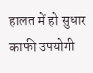हालत में हो सुधार
काफी उपयोगी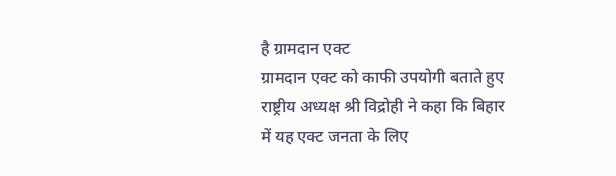है ग्रामदान एक्ट
ग्रामदान एक्ट को काफी उपयोगी बताते हुए राष्ट्रीय अध्यक्ष श्री विद्रोही ने कहा कि बिहार में यह एक्ट जनता के लिए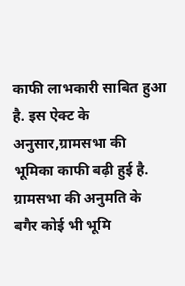काफी लाभकारी साबित हुआ है. इस ऐक्ट के अनुसार,ग्रामसभा की भूमिका काफी बढ़ी हुई है. ग्रामसभा की अनुमति के बगैर कोई भी भूमि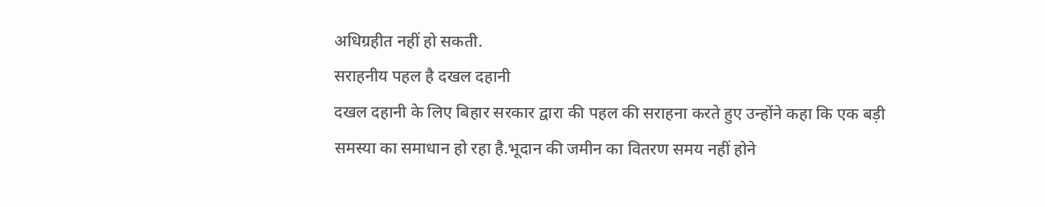अधिग्रहीत नहीं हो सकती.
सराहनीय पहल है दखल दहानी
दखल दहानी के लिए बिहार सरकार द्वारा की पहल की सराहना करते हुए उन्होंने कहा कि एक बड़ी समस्या का समाधान हो रहा है.भूदान की जमीन का वितरण समय नहीं होने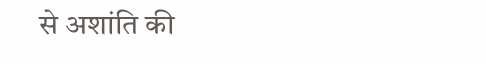से अशांति की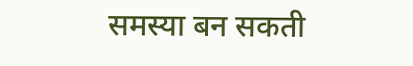समस्या बन सकती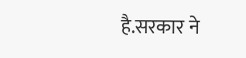है.सरकार ने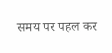समय पर पहल कर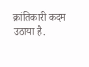क्रांतिकारी कदम उठाया है.